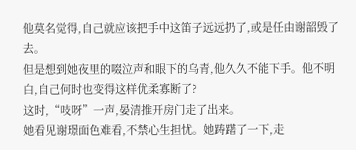他莫名觉得,自己就应该把手中这笛子远远扔了,或是任由谢韶毁了去。
但是想到她夜里的啜泣声和眼下的乌青,他久久不能下手。他不明白,自己何时也变得这样优柔寡断了?
这时,“吱呀”一声,晏清推开房门走了出来。
她看见谢璟面色难看,不禁心生担忧。她踌躇了一下,走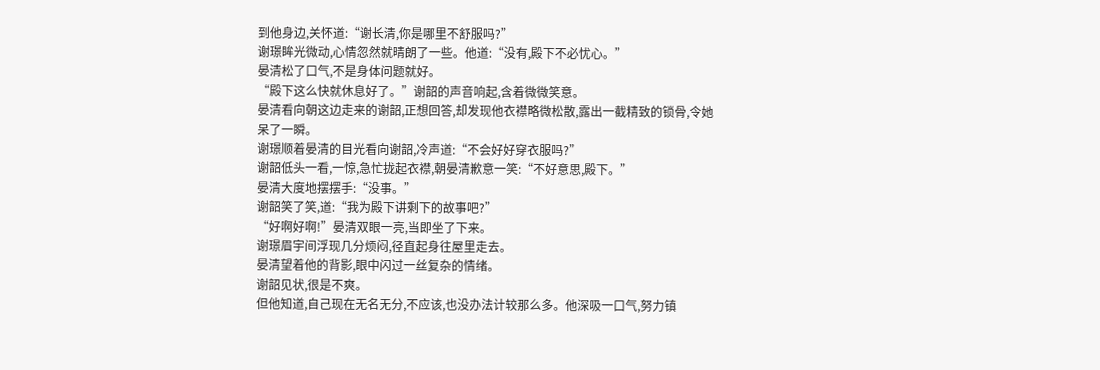到他身边,关怀道:“谢长清,你是哪里不舒服吗?”
谢璟眸光微动,心情忽然就晴朗了一些。他道:“没有,殿下不必忧心。”
晏清松了口气,不是身体问题就好。
“殿下这么快就休息好了。”谢韶的声音响起,含着微微笑意。
晏清看向朝这边走来的谢韶,正想回答,却发现他衣襟略微松散,露出一截精致的锁骨,令她呆了一瞬。
谢璟顺着晏清的目光看向谢韶,冷声道:“不会好好穿衣服吗?”
谢韶低头一看,一惊,急忙拢起衣襟,朝晏清歉意一笑:“不好意思,殿下。”
晏清大度地摆摆手:“没事。”
谢韶笑了笑,道:“我为殿下讲剩下的故事吧?”
“好啊好啊!”晏清双眼一亮,当即坐了下来。
谢璟眉宇间浮现几分烦闷,径直起身往屋里走去。
晏清望着他的背影,眼中闪过一丝复杂的情绪。
谢韶见状,很是不爽。
但他知道,自己现在无名无分,不应该,也没办法计较那么多。他深吸一口气,努力镇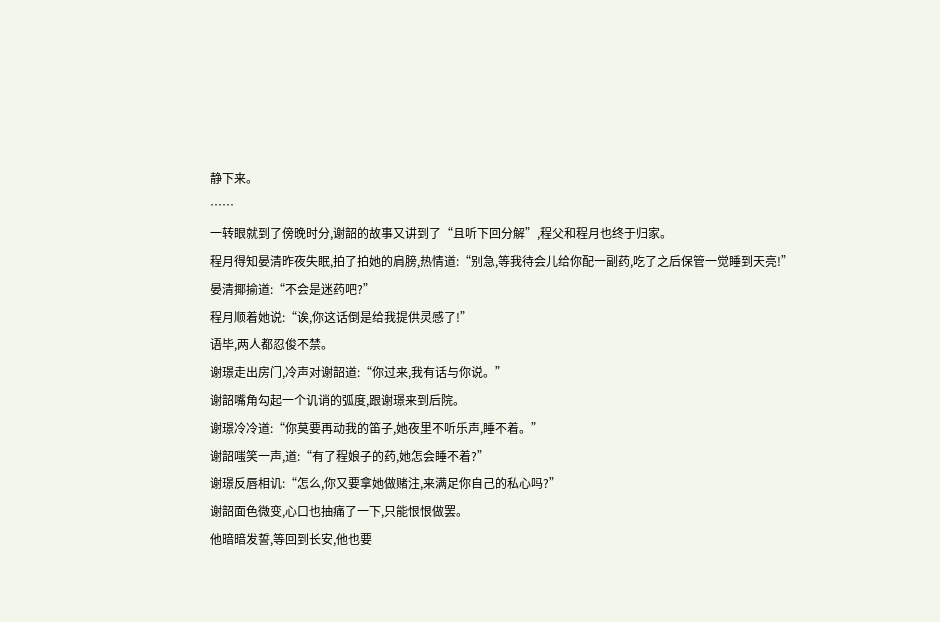静下来。
……
一转眼就到了傍晚时分,谢韶的故事又讲到了“且听下回分解”,程父和程月也终于归家。
程月得知晏清昨夜失眠,拍了拍她的肩膀,热情道:“别急,等我待会儿给你配一副药,吃了之后保管一觉睡到天亮!”
晏清揶揄道:“不会是迷药吧?”
程月顺着她说:“诶,你这话倒是给我提供灵感了!”
语毕,两人都忍俊不禁。
谢璟走出房门,冷声对谢韶道:“你过来,我有话与你说。”
谢韶嘴角勾起一个讥诮的弧度,跟谢璟来到后院。
谢璟冷冷道:“你莫要再动我的笛子,她夜里不听乐声,睡不着。”
谢韶嗤笑一声,道:“有了程娘子的药,她怎会睡不着?”
谢璟反唇相讥:“怎么,你又要拿她做赌注,来满足你自己的私心吗?”
谢韶面色微变,心口也抽痛了一下,只能恨恨做罢。
他暗暗发誓,等回到长安,他也要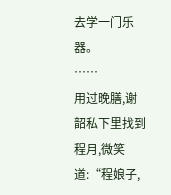去学一门乐器。
……
用过晚膳,谢韶私下里找到程月,微笑道:“程娘子,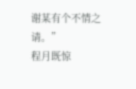谢某有个不情之请。”
程月既惊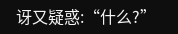讶又疑惑:“什么?”